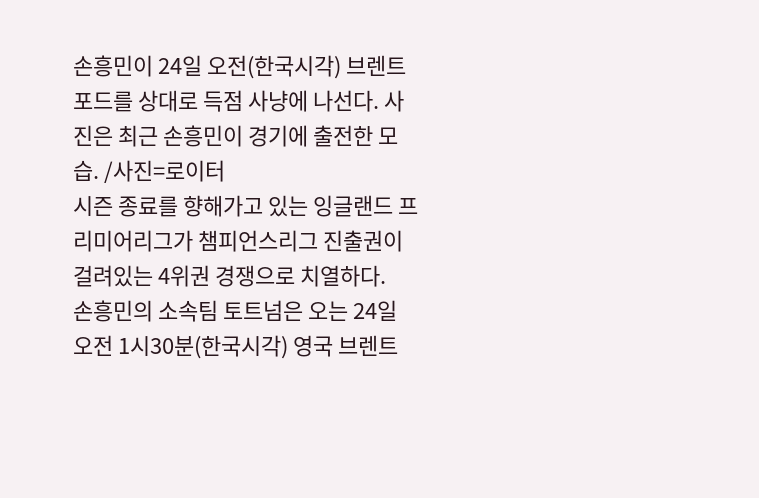손흥민이 24일 오전(한국시각) 브렌트포드를 상대로 득점 사냥에 나선다. 사진은 최근 손흥민이 경기에 출전한 모습. /사진=로이터
시즌 종료를 향해가고 있는 잉글랜드 프리미어리그가 챔피언스리그 진출권이 걸려있는 4위권 경쟁으로 치열하다.
손흥민의 소속팀 토트넘은 오는 24일 오전 1시30분(한국시각) 영국 브렌트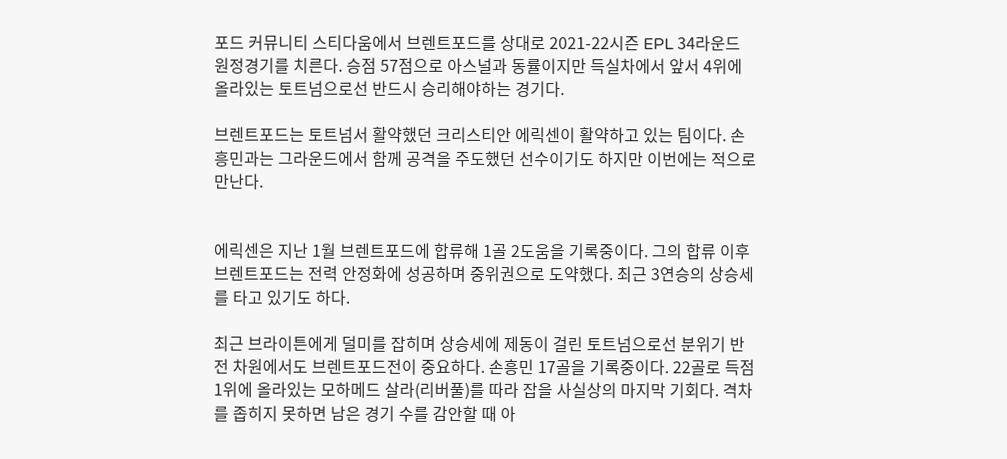포드 커뮤니티 스티다움에서 브렌트포드를 상대로 2021-22시즌 EPL 34라운드 원정경기를 치른다. 승점 57점으로 아스널과 동률이지만 득실차에서 앞서 4위에 올라있는 토트넘으로선 반드시 승리해야하는 경기다.

브렌트포드는 토트넘서 활약했던 크리스티안 에릭센이 활약하고 있는 팀이다. 손흥민과는 그라운드에서 함께 공격을 주도했던 선수이기도 하지만 이번에는 적으로 만난다.


에릭센은 지난 1월 브렌트포드에 합류해 1골 2도움을 기록중이다. 그의 합류 이후 브렌트포드는 전력 안정화에 성공하며 중위권으로 도약했다. 최근 3연승의 상승세를 타고 있기도 하다.

최근 브라이튼에게 덜미를 잡히며 상승세에 제동이 걸린 토트넘으로선 분위기 반전 차원에서도 브렌트포드전이 중요하다. 손흥민 17골을 기록중이다. 22골로 득점 1위에 올라있는 모하메드 살라(리버풀)를 따라 잡을 사실상의 마지막 기회다. 격차를 좁히지 못하면 남은 경기 수를 감안할 때 아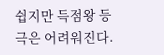쉽지만 득점왕 등극은 어려워진다.